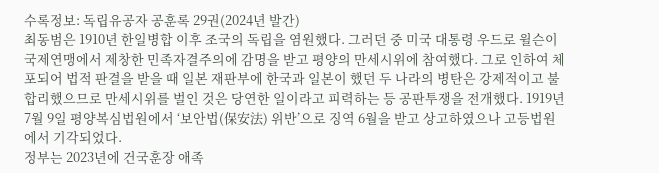수록정보: 독립유공자 공훈록 29권(2024년 발간)
최동범은 1910년 한일병합 이후 조국의 독립을 염원했다. 그러던 중 미국 대통령 우드로 윌슨이 국제연맹에서 제창한 민족자결주의에 감명을 받고 평양의 만세시위에 참여했다. 그로 인하여 체포되어 법적 판결을 받을 때 일본 재판부에 한국과 일본이 했던 두 나라의 병탄은 강제적이고 불합리했으므로 만세시위를 벌인 것은 당연한 일이라고 피력하는 등 공판투쟁을 전개했다. 1919년 7월 9일 평양복심법원에서 ‘보안법(保安法) 위반’으로 징역 6월을 받고 상고하였으나 고등법원에서 기각되었다.
정부는 2023년에 건국훈장 애족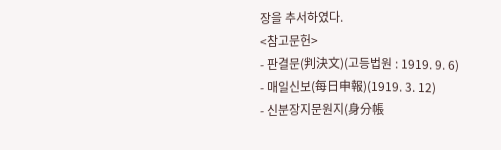장을 추서하였다.
<참고문헌>
- 판결문(判決文)(고등법원 : 1919. 9. 6)
- 매일신보(每日申報)(1919. 3. 12)
- 신분장지문원지(身分帳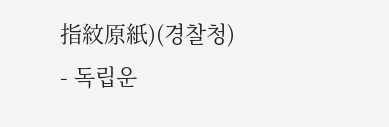指紋原紙)(경찰청)
- 독립운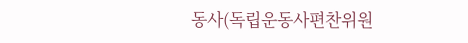동사(독립운동사편찬위원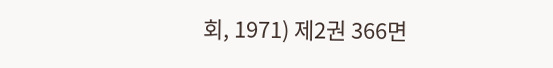회, 1971) 제2권 366면